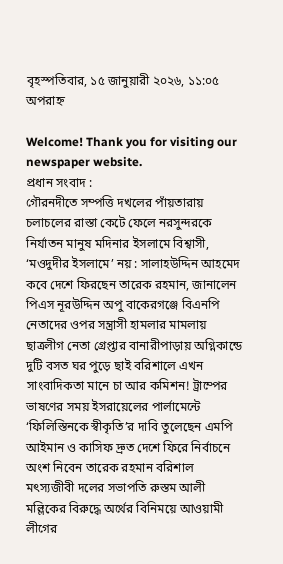বৃহস্পতিবার, ১৫ জানুয়ারী ২০২৬, ১১:০৫ অপরাহ্ন

Welcome! Thank you for visiting our newspaper website.
প্রধান সংবাদ :
গৌরনদীতে সম্পত্তি দখলের পাঁয়তারায় চলাচলের রাস্তা কেটে ফেলে নরসুন্দরকে নির্যাতন মানুষ মদিনার ইসলামে বিশ্বাসী, ‘মওদুদীর ইসলামে’ নয় : সালাহউদ্দিন আহমেদ কবে দেশে ফিরছেন তারেক রহমান, জানালেন পিএস নূরউদ্দিন অপু বাকেরগঞ্জে বিএনপি নেতাদের ওপর সন্ত্রাসী হামলার মামলায় ছাত্রলীগ নেতা গ্রেপ্তার বানারীপাড়ায় অগ্নিকান্ডে দুটি বসত ঘর পুড়ে ছাই বরিশালে এখন সাংবাদিকতা মানে চা আর কমিশন! ট্রাম্পের ভাষণের সময় ইসরায়েলের পার্লামেন্টে ‘ফিলিস্তিনকে স্বীকৃতি’র দাবি তুলেছেন এমপি আইমান ও কাসিফ দ্রুত দেশে ফিরে নির্বাচনে অংশ নিবেন তারেক রহমান বরিশাল মৎস্যজীবী দলের সভাপতি রুস্তম আলী মল্লিকের বিরুদ্ধে অর্থের বিনিময়ে আওয়ামী লীগের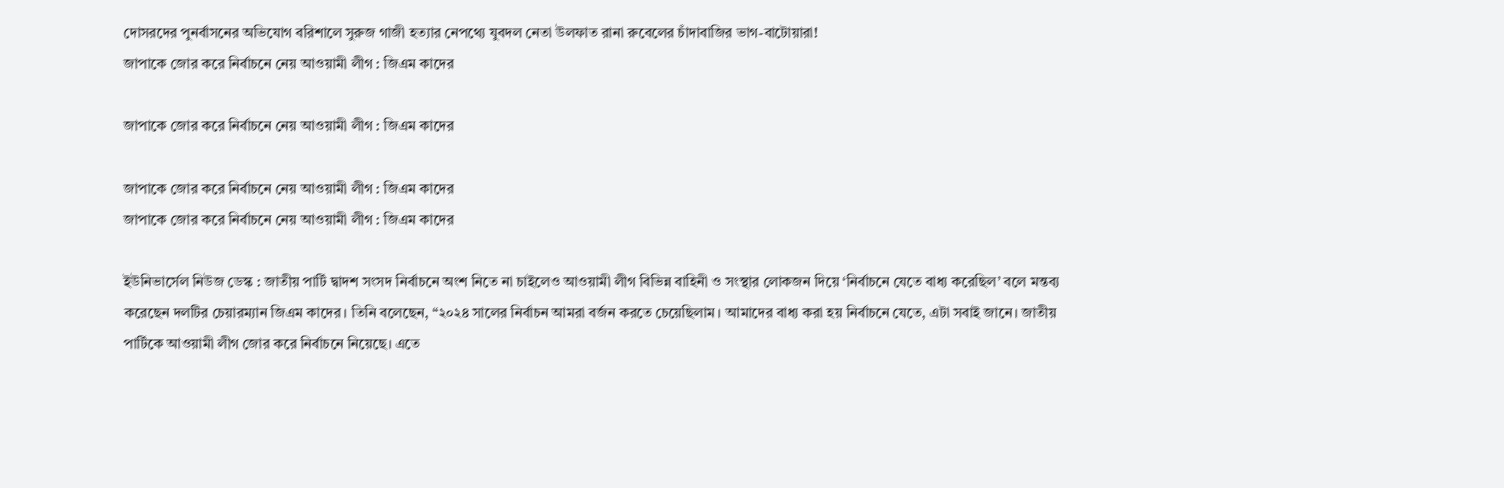দোসরদের পুনর্বাসনের অভিযোগ বরিশালে সুরুজ গাজী হত্যার নেপথ্যে যুবদল নেতা উলফাত রানা রুবেলের চাঁদাবাজির ভাগ-বাটোয়ারা!
জাপাকে জোর করে নির্বাচনে নেয় আওয়ামী লীগ : জিএম কাদের

জাপাকে জোর করে নির্বাচনে নেয় আওয়ামী লীগ : জিএম কাদের

জাপাকে জোর করে নির্বাচনে নেয় আওয়ামী লীগ : জিএম কাদের
জাপাকে জোর করে নির্বাচনে নেয় আওয়ামী লীগ : জিএম কাদের

ইউনিভার্সেল নিউজ ডেস্ক : জাতীয় পার্টি দ্বাদশ সংসদ নির্বাচনে অংশ নিতে না চাইলেও আওয়ামী লীগ বিভিন্ন বাহিনী ও সংস্থার লোকজন দিয়ে ‘নির্বাচনে যেতে বাধ্য করেছিল’ বলে মন্তব্য করেছেন দলটির চেয়ারম্যান জিএম কাদের। তিনি বলেছেন, “২০২৪ সালের নির্বাচন আমরা বর্জন করতে চেয়েছিলাম। আমাদের বাধ্য করা হয় নির্বাচনে যেতে, এটা সবাই জানে। জাতীয় পার্টিকে আওয়ামী লীগ জোর করে নির্বাচনে নিয়েছে। এতে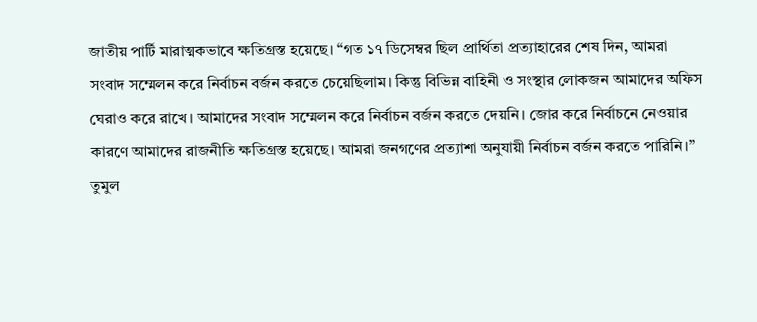জাতীয় পার্টি মারাত্মকভাবে ক্ষতিগ্রস্ত হয়েছে। “গত ১৭ ডিসেম্বর ছিল প্রার্থিতা প্রত্যাহারের শেষ দিন, আমরা সংবাদ সম্মেলন করে নির্বাচন বর্জন করতে চেয়েছিলাম। কিন্তু বিভিন্ন বাহিনী ও সংস্থার লোকজন আমাদের অফিস ঘেরাও করে রাখে। আমাদের সংবাদ সম্মেলন করে নির্বাচন বর্জন করতে দেয়নি। জোর করে নির্বাচনে নেওয়ার কারণে আমাদের রাজনীতি ক্ষতিগ্রস্ত হয়েছে। আমরা জনগণের প্রত্যাশা অনুযায়ী নির্বাচন বর্জন করতে পারিনি।”
তুমুল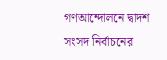গণআন্দোলনে দ্বাদশ সংসদ নির্বাচনের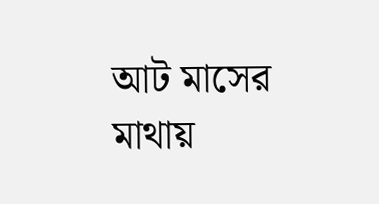আট মাসের মাথায়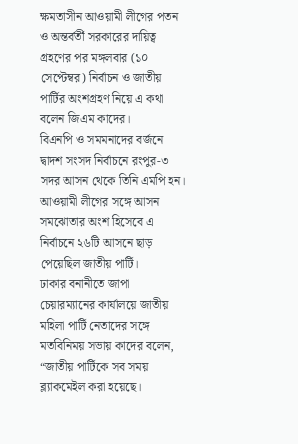ক্ষমতাসীন আওয়ামী লীগের পতন ও অন্তর্বর্তী সরকারের দায়িত্ব গ্রহণের পর মঙ্গলবার (১০ সেপ্টেম্বর) নির্বাচন ও জাতীয় পার্টির অংশগ্রহণ নিয়ে এ কথা বলেন জিএম কাদের।
বিএনপি ও সমমনাদের বর্জনে দ্বাদশ সংসদ নির্বাচনে রংপুর-৩ সদর আসন থেকে তিনি এমপি হন। আওয়ামী লীগের সঙ্গে আসন সমঝোতার অংশ হিসেবে এ নির্বাচনে ২৬টি আসনে ছাড় পেয়েছিল জাতীয় পার্টি।
ঢাকার বনানীতে জাপা চেয়ারম্যানের কার্যালয়ে জাতীয় মহিলা পার্টি নেতাদের সঙ্গে মতবিনিময় সভায় কাদের বলেন, “জাতীয় পার্টিকে সব সময় ব্ল্যাকমেইল করা হয়েছে।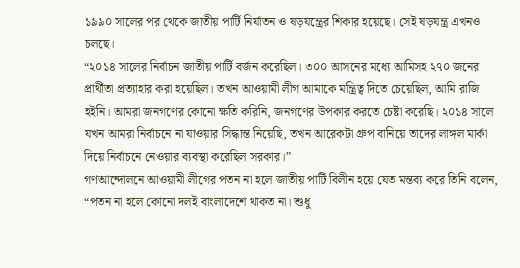১৯৯০ সালের পর থেকে জাতীয় পার্টি নির্যাতন ও ষড়যন্ত্রের শিকার হয়েছে। সেই ষড়যন্ত্র এখনও চলছে।
“২০১৪ সালের নির্বাচন জাতীয় পার্টি বর্জন করেছিল। ৩০০ আসনের মধ্যে আমিসহ ২৭০ জনের প্রার্থীতা প্রত্যাহার করা হয়েছিল। তখন আওয়ামী লীগ আমাকে মন্ত্রিত্ব দিতে চেয়েছিল, আমি রাজি হইনি। আমরা জনগণের কোনো ক্ষতি করিনি, জনগণের উপকার করতে চেষ্টা করেছি। ২০১৪ সালে যখন আমরা নির্বাচনে না যাওয়ার সিদ্ধান্ত নিয়েছি, তখন আরেকটা গ্রুপ বানিয়ে তাদের লাঙ্গল মার্কা দিয়ে নির্বাচনে নেওয়ার ব্যবস্থা করেছিল সরকার।”
গণআন্দোলনে আওয়ামী লীগের পতন না হলে জাতীয় পার্টি বিলীন হয়ে যেত মন্তব্য করে তিনি বলেন, “পতন না হলে কোনো দলই বাংলাদেশে থাকত না। শুধু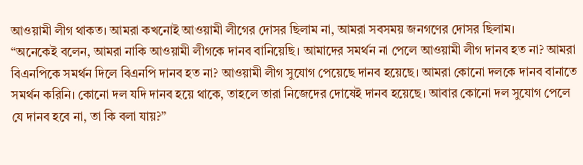আওয়ামী লীগ থাকত। আমরা কখনোই আওয়ামী লীগের দোসর ছিলাম না, আমরা সবসময় জনগণের দোসর ছিলাম।
“অনেকেই বলেন, আমরা নাকি আওয়ামী লীগকে দানব বানিয়েছি। আমাদের সমর্থন না পেলে আওয়ামী লীগ দানব হত না? আমরা বিএনপিকে সমর্থন দিলে বিএনপি দানব হত না? আওয়ামী লীগ সুযোগ পেয়েছে দানব হয়েছে। আমরা কোনো দলকে দানব বানাতে সমর্থন করিনি। কোনো দল যদি দানব হয়ে থাকে, তাহলে তারা নিজেদের দোষেই দানব হয়েছে। আবার কোনো দল সুযোগ পেলে যে দানব হবে না, তা কি বলা যায়?”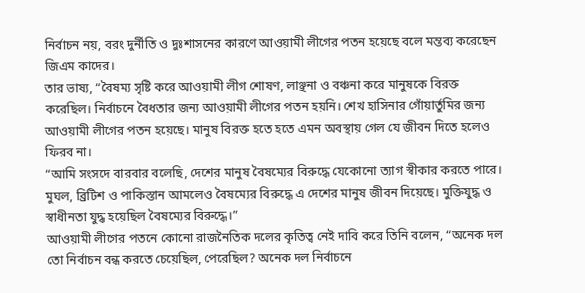নির্বাচন নয়, বরং দুর্নীতি ও দুঃশাসনের কারণে আওয়ামী লীগের পতন হয়েছে বলে মন্তব্য করেছেন জিএম কাদের।
তার ভাষ্য, “বৈষম্য সৃষ্টি করে আওয়ামী লীগ শোষণ, লাঞ্ছনা ও বঞ্চনা করে মানুষকে বিরক্ত করেছিল। নির্বাচনে বৈধতার জন্য আওয়ামী লীগের পতন হয়নি। শেখ হাসিনার গোঁয়ার্তুমির জন্য আওয়ামী লীগের পতন হয়েছে। মানুষ বিরক্ত হতে হতে এমন অবস্থায় গেল যে জীবন দিতে হলেও ফিরব না।
“আমি সংসদে বারবার বলেছি, দেশের মানুষ বৈষম্যের বিরুদ্ধে যেকোনো ত্যাগ স্বীকার করতে পারে। মুঘল, ব্রিটিশ ও পাকিস্তান আমলেও বৈষম্যের বিরুদ্ধে এ দেশের মানুষ জীবন দিয়েছে। মুক্তিযুদ্ধ ও স্বাধীনতা যুদ্ধ হয়েছিল বৈষম্যের বিরুদ্ধে।”
আওয়ামী লীগের পতনে কোনো রাজনৈতিক দলের কৃতিত্ব নেই দাবি করে তিনি বলেন, “অনেক দল তো নির্বাচন বন্ধ করতে চেয়েছিল, পেরেছিল? অনেক দল নির্বাচনে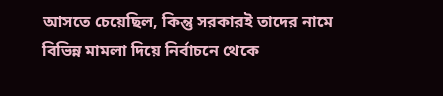আসতে চেয়েছিল, কিন্তু সরকারই তাদের নামে বিভিন্ন মামলা দিয়ে নির্বাচনে থেকে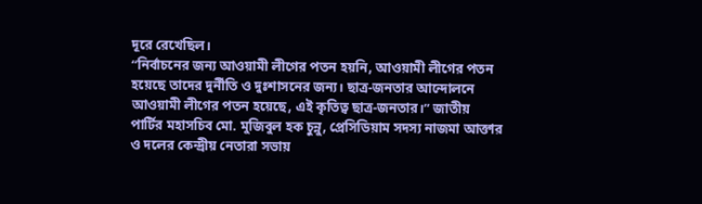দূরে রেখেছিল।
“নির্বাচনের জন্য আওয়ামী লীগের পতন হয়নি, আওয়ামী লীগের পতন হয়েছে তাদের দুর্নীতি ও দুঃশাসনের জন্য। ছাত্র-জনতার আন্দোলনে আওয়ামী লীগের পতন হয়েছে, এই কৃতিত্ব ছাত্র-জনতার।” জাতীয় পার্টির মহাসচিব মো. মুজিবুল হক চুন্নু, প্রেসিডিয়াম সদস্য নাজমা আক্তার ও দলের কেন্দ্রীয় নেতারা সভায়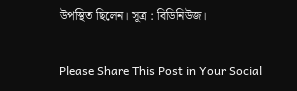উপস্থিত ছিলেন। সূত্র : বিডিনিউজ।

Please Share This Post in Your Social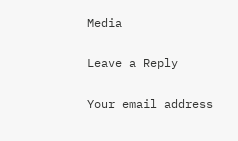Media

Leave a Reply

Your email address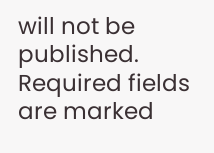will not be published. Required fields are marked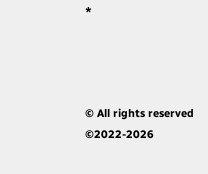*




© All rights reserved ©2022-2026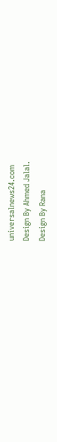universalnews24.com
Design By Ahmed Jalal.
Design By Rana